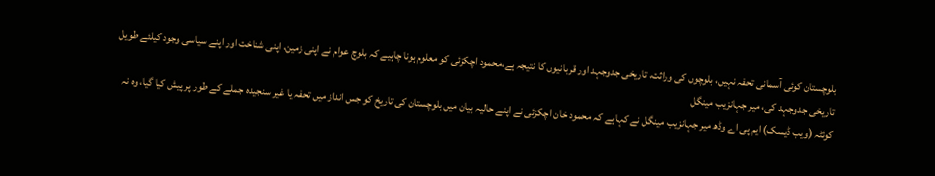بلوچستان کوئی آسمانی تحفہ نہیں، بلوچوں کی وراثت، تاریخی جدوجہد اور قربانیوں کا نتیجہ ہے،محمود اچکزئی کو معلوم ہونا چاہیے کہ بلوچ عوام نے اپنی زمین، اپنی شناخت اور اپنے سیاسی وجود کیلئے طویل تاریخی جدوجہد کی، میر جہانزیب مینگل
کوئٹہ (ویب ڈیسک) ایم پی اے وڈھ میر جہانزیب مینگل نے کہاہے کہ محمود خان اچکزئی نے اپنے حالیہ بیان میں بلوچستان کی تاریخ کو جس انداز میں تحفہ یا غیر سنجیدہ جملے کے طور پر پیش کیا گیا، وہ نہ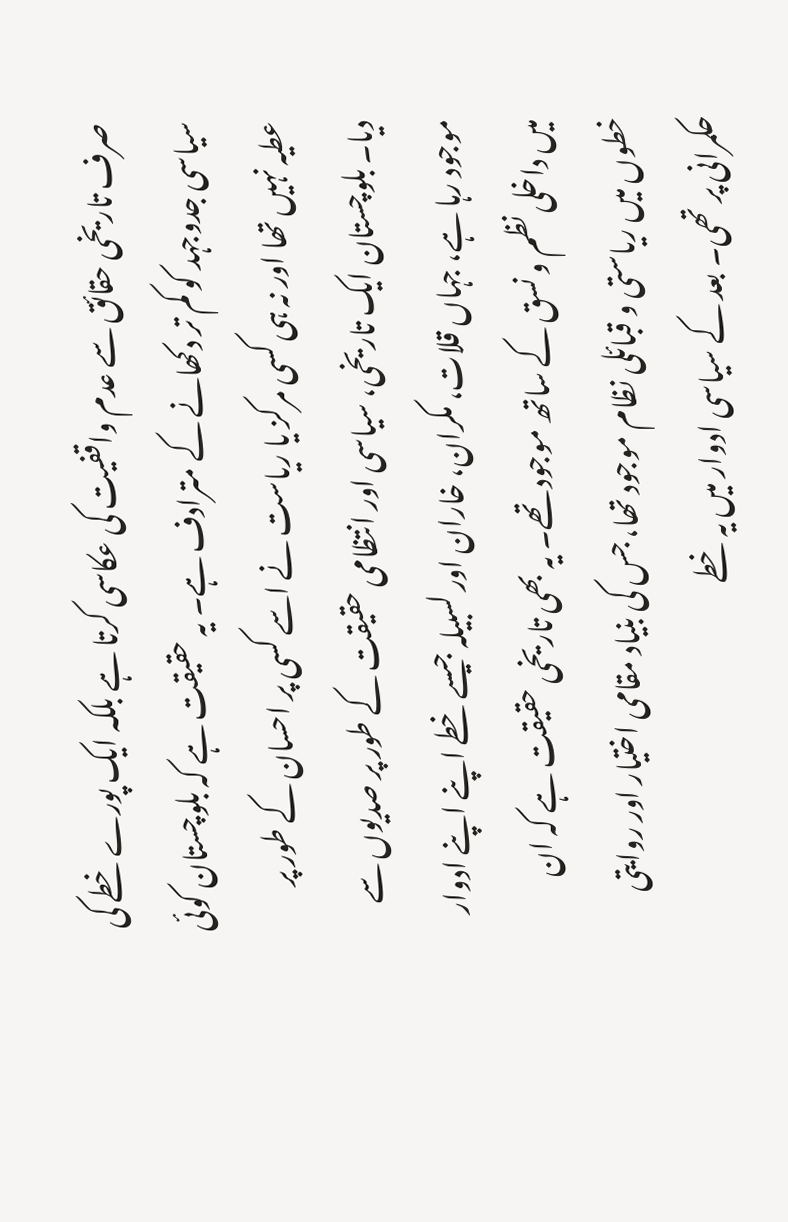صرف تاریخی حقائق سے عدم واقفیت کی عکاسی کرتا ہے بلکہ ایک پورے خطے کی سیاسی جدوجہد کو کم تر دکھانے کے مترادف ہے۔ یہ حقیقت ہے کہ بلوچستان کوئی عطیہ نہیں تھا اور نہ ہی کسی مرکز یا ریاست نے اسے کسی پر احسان کے طور پر دیا۔ بلوچستان ایک تاریخی، سیاسی اور انتظامی حقیقت کے طور پر صدیوں سے موجود رہا ہے، جہاں قلات، مکران، خاران اور لسبیلہ جیسے خطے اپنے اپنے ادوار میں داخلی نظم و نسق کے ساتھ موجود تھے۔ یہ بھی تاریخی حقیقت ہے کہ ان خطوں میں ریاستی و قبائلی نظام موجود تھا، جس کی بنیاد مقامی اختیار اور روایتی حکمرانی پر تھی۔ بعد کے سیاسی ادوار میں یہ خطے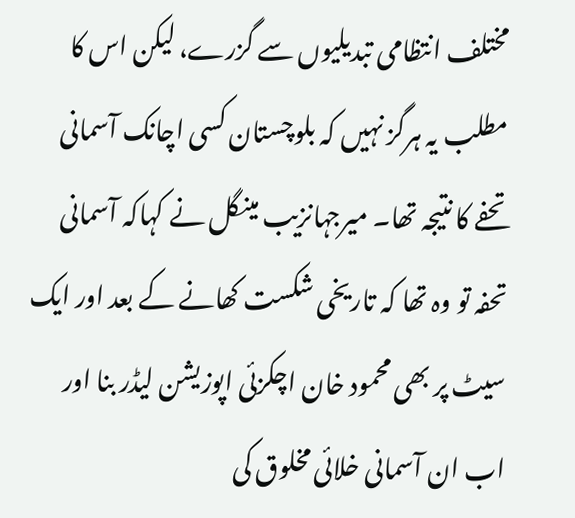مختلف انتظامی تبدیلیوں سے گزرے، لیکن اس کا مطلب یہ ہرگز نہیں کہ بلوچستان کسی اچانک آسمانی تحفے کا نتیجہ تھا۔ میرجہانزیب مینگل نے کہاکہ آسمانی تحفہ تو وہ تھا کہ تاریخی شکست کھانے کے بعد اور ایک سیٹ پر بھی محمود خان اچکزئی اپوزیشن لیڈر بنا اور اب ان آسمانی خلائی مخلوق کی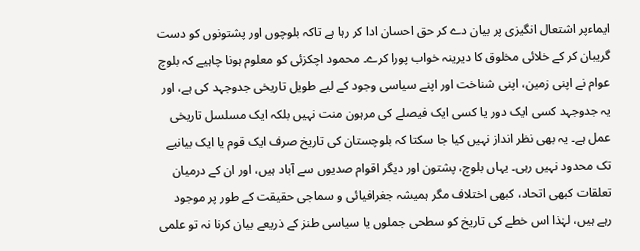ایماءپر اشتعال انگیزی پر بیان دے کر حق احسان ادا کر رہا ہے تاکہ بلوچوں اور پشتونوں کو دست گریبان کر کے خلائی مخلوق کا دیرینہ خواب پورا کرے۔ محمود اچکزئی کو معلوم ہونا چاہیے کہ بلوچ عوام نے اپنی زمین، اپنی شناخت اور اپنے سیاسی وجود کے لیے طویل تاریخی جدوجہد کی ہے، اور یہ جدوجہد کسی ایک دور یا کسی ایک فیصلے کی مرہون منت نہیں بلکہ ایک مسلسل تاریخی عمل ہے۔ یہ بھی نظر انداز نہیں کیا جا سکتا کہ بلوچستان کی تاریخ صرف ایک قوم یا ایک بیانیے تک محدود نہیں رہی۔ یہاں بلوچ، پشتون اور دیگر اقوام صدیوں سے آباد ہیں، اور ان کے درمیان تعلقات کبھی اتحاد، کبھی اختلاف مگر ہمیشہ جغرافیائی و سماجی حقیقت کے طور پر موجود رہے ہیں، لہٰذا اس خطے کی تاریخ کو سطحی جملوں یا سیاسی طنز کے ذریعے بیان کرنا نہ تو علمی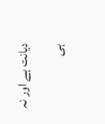دیانت ہے اور نہ ہی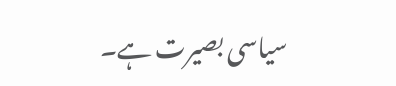سیاسی بصیرت ہے۔